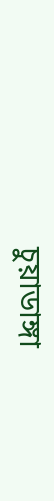চুয়াডাঙ্গা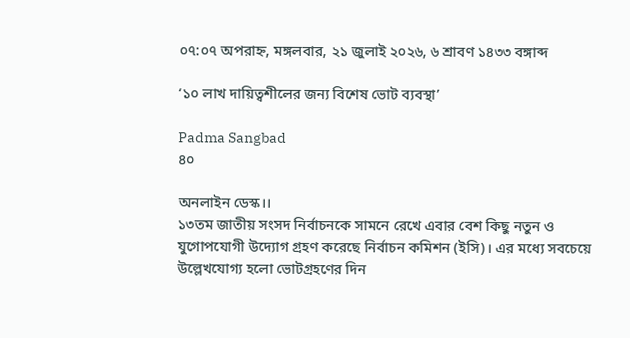০৭:০৭ অপরাহ্ন, মঙ্গলবার, ২১ জুলাই ২০২৬, ৬ শ্রাবণ ১৪৩৩ বঙ্গাব্দ

‘১০ লাখ দায়িত্বশীলের জন্য বিশেষ ভোট ব্যবস্থা’

Padma Sangbad
৪০

অনলাইন ডেস্ক।।
১৩তম জাতীয় সংসদ নির্বাচনকে সামনে রেখে এবার বেশ কিছু নতুন ও যুগোপযোগী উদ্যোগ গ্রহণ করেছে নির্বাচন কমিশন (ইসি)। এর মধ্যে সবচেয়ে উল্লেখযোগ্য হলো ভোটগ্রহণের দিন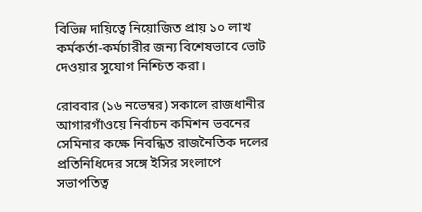বিভিন্ন দায়িত্বে নিয়োজিত প্রায় ১০ লাখ কর্মকর্তা-কর্মচারীর জন্য বিশেষভাবে ভোট দেওয়ার সুযোগ নিশ্চিত করা।

রোববার (১৬ নভেম্বর) সকালে রাজধানীর আগারগাঁওয়ে নির্বাচন কমিশন ভবনের সেমিনার কক্ষে নিবন্ধিত রাজনৈতিক দলের প্রতিনিধিদের সঙ্গে ইসির সংলাপে সভাপতিত্ব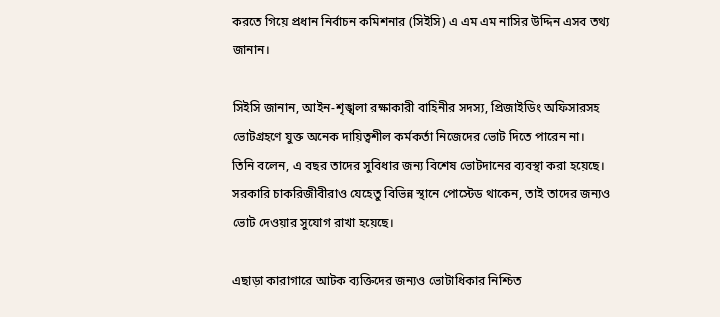করতে গিয়ে প্রধান নির্বাচন কমিশনার (সিইসি) এ এম এম নাসির উদ্দিন এসব তথ্য জানান।

সিইসি জানান, আইন-শৃঙ্খলা রক্ষাকারী বাহিনীর সদস্য, প্রিজাইডিং অফিসারসহ ভোটগ্রহণে যুক্ত অনেক দায়িত্বশীল কর্মকর্তা নিজেদের ভোট দিতে পারেন না।
তিনি বলেন, এ বছর তাদের সুবিধার জন্য বিশেষ ভোটদানের ব্যবস্থা করা হয়েছে। সরকারি চাকরিজীবীরাও যেহেতু বিভিন্ন স্থানে পোস্টেড থাকেন, তাই তাদের জন্যও ভোট দেওয়ার সুযোগ রাখা হয়েছে।

এছাড়া কারাগারে আটক ব্যক্তিদের জন্যও ভোটাধিকার নিশ্চিত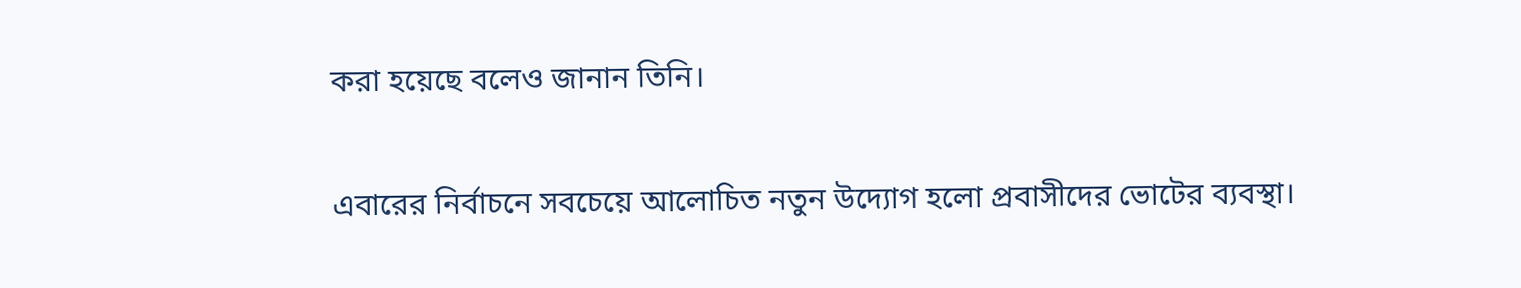করা হয়েছে বলেও জানান তিনি।

এবারের নির্বাচনে সবচেয়ে আলোচিত নতুন উদ্যোগ হলো প্রবাসীদের ভোটের ব্যবস্থা।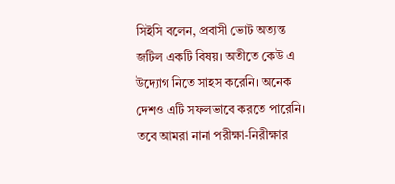সিইসি বলেন, প্রবাসী ভোট অত্যন্ত জটিল একটি বিষয়। অতীতে কেউ এ উদ্যোগ নিতে সাহস করেনি। অনেক দেশও এটি সফলভাবে করতে পারেনি। তবে আমরা নানা পরীক্ষা-নিরীক্ষার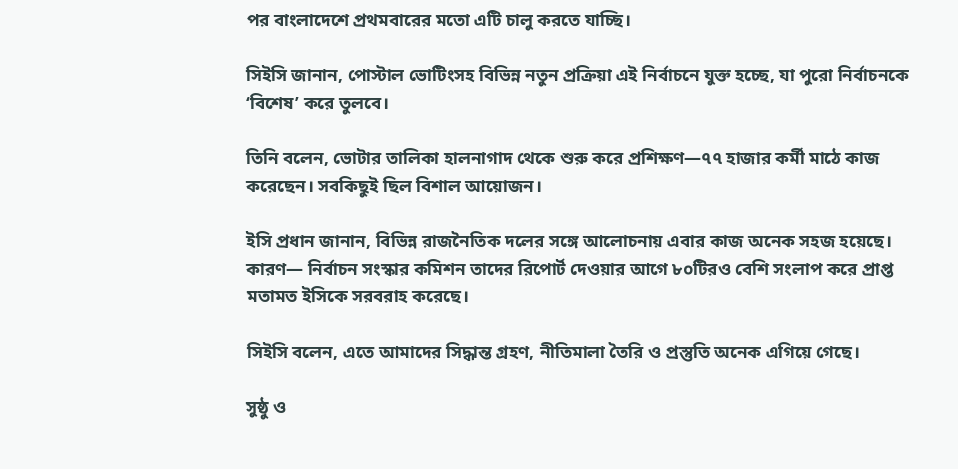পর বাংলাদেশে প্রথমবারের মতো এটি চালু করতে যাচ্ছি।

সিইসি জানান, পোস্টাল ভোটিংসহ বিভিন্ন নতুন প্রক্রিয়া এই নির্বাচনে যুক্ত হচ্ছে, যা পুরো নির্বাচনকে ‘বিশেষ’ করে তুলবে।

তিনি বলেন, ভোটার তালিকা হালনাগাদ থেকে শুরু করে প্রশিক্ষণ—৭৭ হাজার কর্মী মাঠে কাজ করেছেন। সবকিছুই ছিল বিশাল আয়োজন।

ইসি প্রধান জানান, বিভিন্ন রাজনৈতিক দলের সঙ্গে আলোচনায় এবার কাজ অনেক সহজ হয়েছে। কারণ— নির্বাচন সংস্কার কমিশন তাদের রিপোর্ট দেওয়ার আগে ৮০টিরও বেশি সংলাপ করে প্রাপ্ত মতামত ইসিকে সরবরাহ করেছে।

সিইসি বলেন, এতে আমাদের সিদ্ধান্ত গ্রহণ, নীতিমালা তৈরি ও প্রস্তুতি অনেক এগিয়ে গেছে।

সুষ্ঠু ও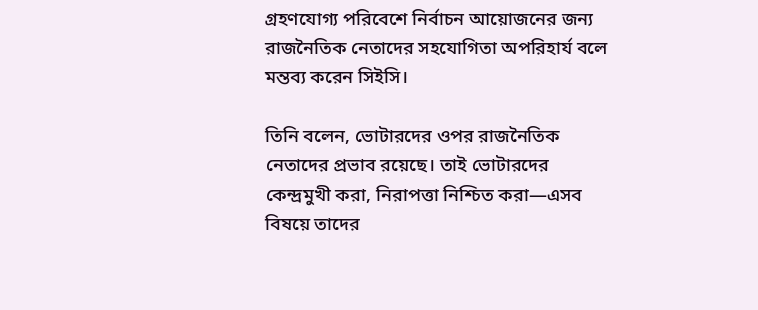গ্রহণযোগ্য পরিবেশে নির্বাচন আয়োজনের জন্য রাজনৈতিক নেতাদের সহযোগিতা অপরিহার্য বলে মন্তব্য করেন সিইসি।

তিনি বলেন, ভোটারদের ওপর রাজনৈতিক নেতাদের প্রভাব রয়েছে। তাই ভোটারদের কেন্দ্রমুখী করা, নিরাপত্তা নিশ্চিত করা—এসব বিষয়ে তাদের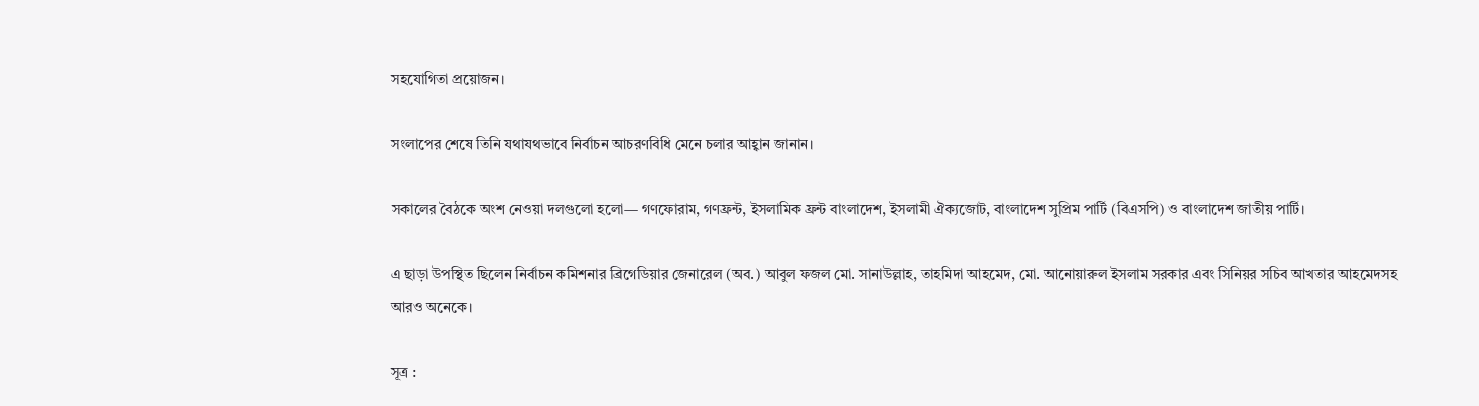সহযোগিতা প্রয়োজন।

সংলাপের শেষে তিনি যথাযথভাবে নির্বাচন আচরণবিধি মেনে চলার আহ্বান জানান।

সকালের বৈঠকে অংশ নেওয়া দলগুলো হলো— গণফোরাম, গণফ্রন্ট, ইসলামিক ফ্রন্ট বাংলাদেশ, ইসলামী ঐক্যজোট, বাংলাদেশ সুপ্রিম পার্টি (বিএসপি) ও বাংলাদেশ জাতীয় পার্টি।

এ ছাড়া উপস্থিত ছিলেন নির্বাচন কমিশনার ব্রিগেডিয়ার জেনারেল (অব.) আবুল ফজল মো. সানাউল্লাহ, তাহমিদা আহমেদ, মো. আনোয়ারুল ইসলাম সরকার এবং সিনিয়র সচিব আখতার আহমেদসহ আরও অনেকে।

সূত্র :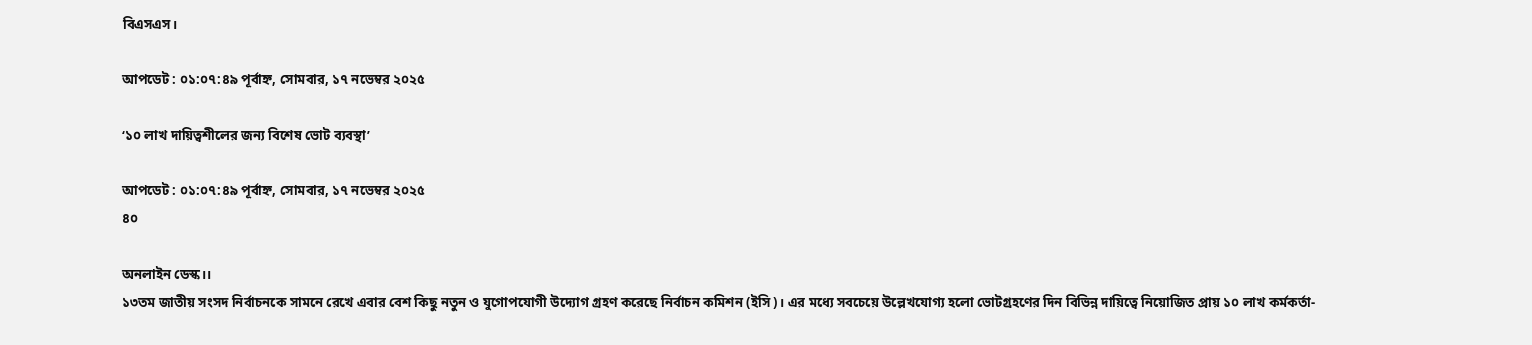বিএসএস।

আপডেট : ০১:০৭:৪৯ পূর্বাহ্ন, সোমবার, ১৭ নভেম্বর ২০২৫

‘১০ লাখ দায়িত্বশীলের জন্য বিশেষ ভোট ব্যবস্থা’

আপডেট : ০১:০৭:৪৯ পূর্বাহ্ন, সোমবার, ১৭ নভেম্বর ২০২৫
৪০

অনলাইন ডেস্ক।।
১৩তম জাতীয় সংসদ নির্বাচনকে সামনে রেখে এবার বেশ কিছু নতুন ও যুগোপযোগী উদ্যোগ গ্রহণ করেছে নির্বাচন কমিশন (ইসি)। এর মধ্যে সবচেয়ে উল্লেখযোগ্য হলো ভোটগ্রহণের দিন বিভিন্ন দায়িত্বে নিয়োজিত প্রায় ১০ লাখ কর্মকর্তা-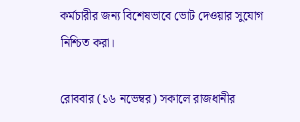কর্মচারীর জন্য বিশেষভাবে ভোট দেওয়ার সুযোগ নিশ্চিত করা।

রোববার (১৬ নভেম্বর) সকালে রাজধানীর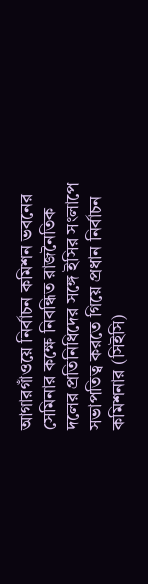আগারগাঁওয়ে নির্বাচন কমিশন ভবনের সেমিনার কক্ষে নিবন্ধিত রাজনৈতিক দলের প্রতিনিধিদের সঙ্গে ইসির সংলাপে সভাপতিত্ব করতে গিয়ে প্রধান নির্বাচন কমিশনার (সিইসি)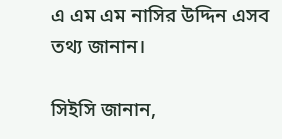এ এম এম নাসির উদ্দিন এসব তথ্য জানান।

সিইসি জানান,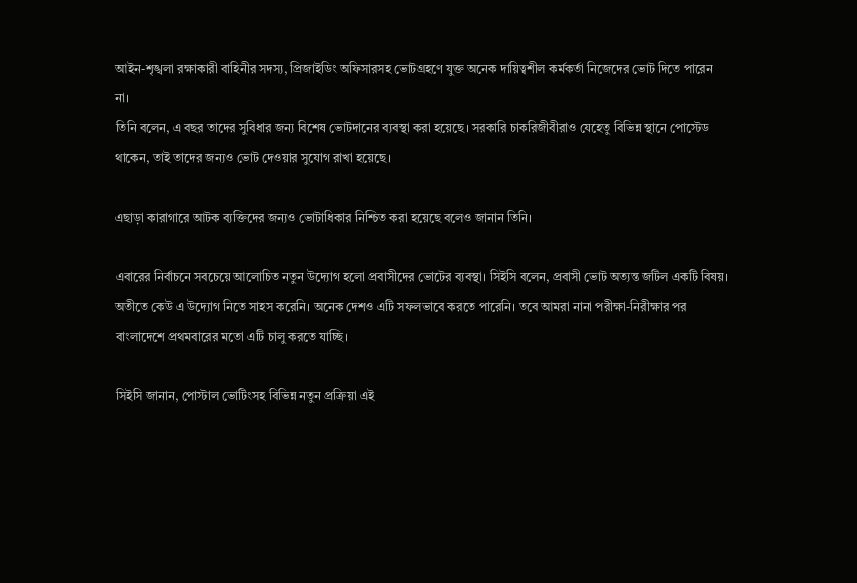আইন-শৃঙ্খলা রক্ষাকারী বাহিনীর সদস্য, প্রিজাইডিং অফিসারসহ ভোটগ্রহণে যুক্ত অনেক দায়িত্বশীল কর্মকর্তা নিজেদের ভোট দিতে পারেন না।
তিনি বলেন, এ বছর তাদের সুবিধার জন্য বিশেষ ভোটদানের ব্যবস্থা করা হয়েছে। সরকারি চাকরিজীবীরাও যেহেতু বিভিন্ন স্থানে পোস্টেড থাকেন, তাই তাদের জন্যও ভোট দেওয়ার সুযোগ রাখা হয়েছে।

এছাড়া কারাগারে আটক ব্যক্তিদের জন্যও ভোটাধিকার নিশ্চিত করা হয়েছে বলেও জানান তিনি।

এবারের নির্বাচনে সবচেয়ে আলোচিত নতুন উদ্যোগ হলো প্রবাসীদের ভোটের ব্যবস্থা। সিইসি বলেন, প্রবাসী ভোট অত্যন্ত জটিল একটি বিষয়। অতীতে কেউ এ উদ্যোগ নিতে সাহস করেনি। অনেক দেশও এটি সফলভাবে করতে পারেনি। তবে আমরা নানা পরীক্ষা-নিরীক্ষার পর বাংলাদেশে প্রথমবারের মতো এটি চালু করতে যাচ্ছি।

সিইসি জানান, পোস্টাল ভোটিংসহ বিভিন্ন নতুন প্রক্রিয়া এই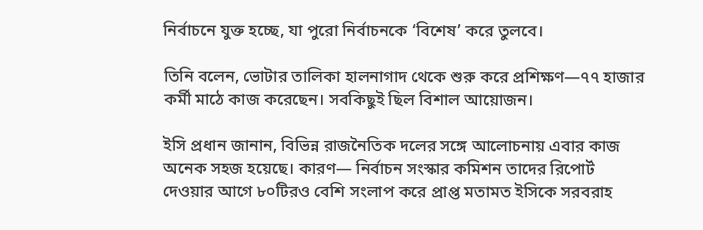নির্বাচনে যুক্ত হচ্ছে, যা পুরো নির্বাচনকে ‘বিশেষ’ করে তুলবে।

তিনি বলেন, ভোটার তালিকা হালনাগাদ থেকে শুরু করে প্রশিক্ষণ—৭৭ হাজার কর্মী মাঠে কাজ করেছেন। সবকিছুই ছিল বিশাল আয়োজন।

ইসি প্রধান জানান, বিভিন্ন রাজনৈতিক দলের সঙ্গে আলোচনায় এবার কাজ অনেক সহজ হয়েছে। কারণ— নির্বাচন সংস্কার কমিশন তাদের রিপোর্ট দেওয়ার আগে ৮০টিরও বেশি সংলাপ করে প্রাপ্ত মতামত ইসিকে সরবরাহ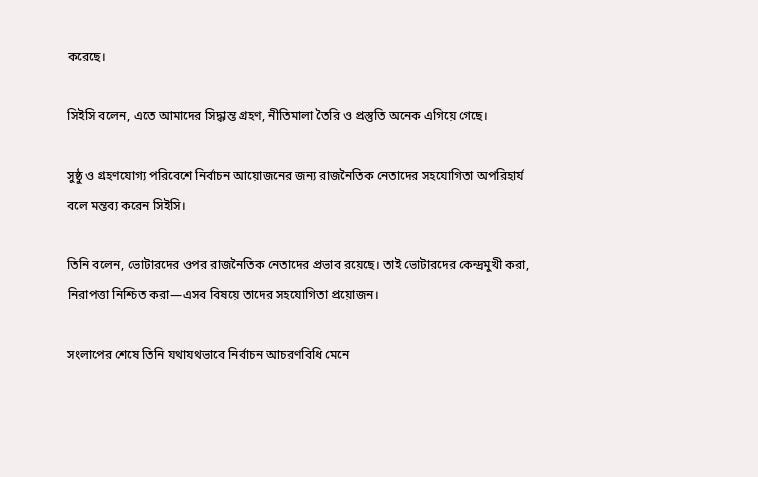করেছে।

সিইসি বলেন, এতে আমাদের সিদ্ধান্ত গ্রহণ, নীতিমালা তৈরি ও প্রস্তুতি অনেক এগিয়ে গেছে।

সুষ্ঠু ও গ্রহণযোগ্য পরিবেশে নির্বাচন আয়োজনের জন্য রাজনৈতিক নেতাদের সহযোগিতা অপরিহার্য বলে মন্তব্য করেন সিইসি।

তিনি বলেন, ভোটারদের ওপর রাজনৈতিক নেতাদের প্রভাব রয়েছে। তাই ভোটারদের কেন্দ্রমুখী করা, নিরাপত্তা নিশ্চিত করা—এসব বিষয়ে তাদের সহযোগিতা প্রয়োজন।

সংলাপের শেষে তিনি যথাযথভাবে নির্বাচন আচরণবিধি মেনে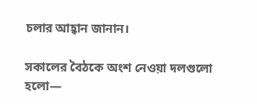চলার আহ্বান জানান।

সকালের বৈঠকে অংশ নেওয়া দলগুলো হলো—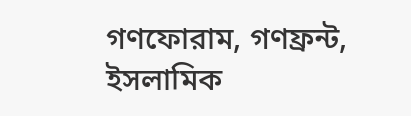গণফোরাম, গণফ্রন্ট, ইসলামিক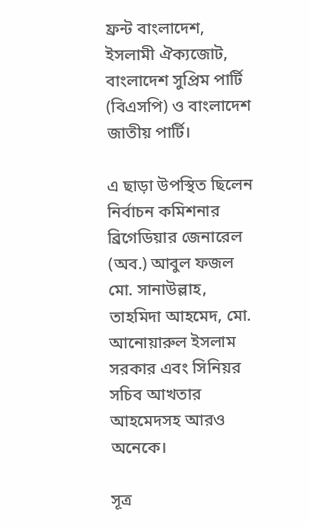ফ্রন্ট বাংলাদেশ, ইসলামী ঐক্যজোট, বাংলাদেশ সুপ্রিম পার্টি (বিএসপি) ও বাংলাদেশ জাতীয় পার্টি।

এ ছাড়া উপস্থিত ছিলেন নির্বাচন কমিশনার ব্রিগেডিয়ার জেনারেল (অব.) আবুল ফজল মো. সানাউল্লাহ, তাহমিদা আহমেদ, মো. আনোয়ারুল ইসলাম সরকার এবং সিনিয়র সচিব আখতার আহমেদসহ আরও অনেকে।

সূত্র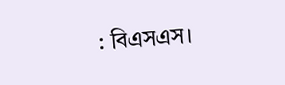: বিএসএস।